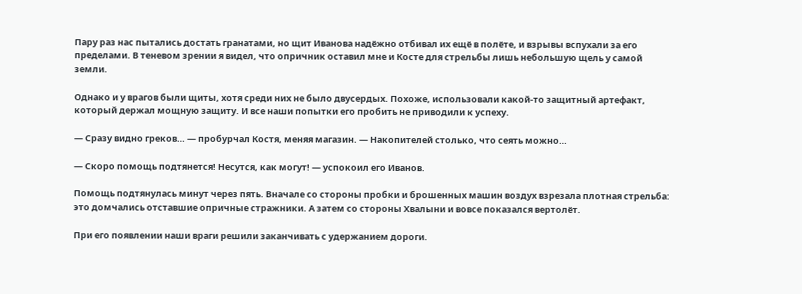Пару раз нас пытались достать гранатами, но щит Иванова надёжно отбивал их ещё в полёте, и взрывы вспухали за его пределами. В теневом зрении я видел, что опричник оставил мне и Косте для стрельбы лишь небольшую щель у самой земли.

Однако и у врагов были щиты, хотя среди них не было двусердых. Похоже, использовали какой-то защитный артефакт, который держал мощную защиту. И все наши попытки его пробить не приводили к успеху.

— Сразу видно греков… — пробурчал Костя, меняя магазин. — Накопителей столько, что сеять можно…

— Скоро помощь подтянется! Несутся, как могут! — успокоил его Иванов.

Помощь подтянулась минут через пять. Вначале со стороны пробки и брошенных машин воздух взрезала плотная стрельба: это домчались отставшие опричные стражники. А затем со стороны Хвалыни и вовсе показался вертолёт.

При его появлении наши враги решили заканчивать с удержанием дороги.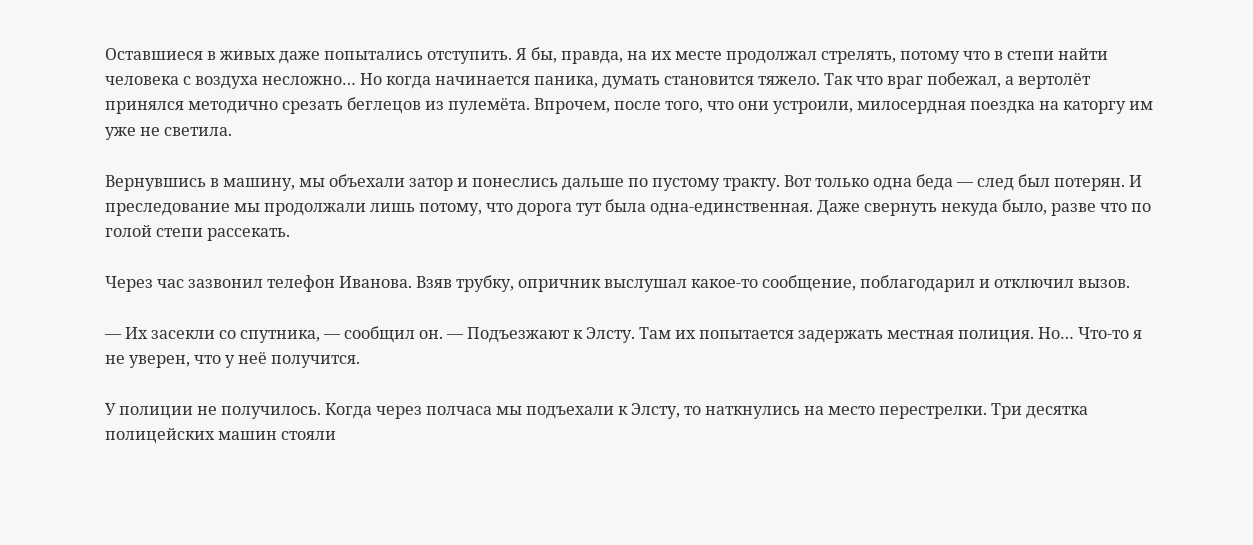Оставшиеся в живых даже попытались отступить. Я бы, правда, на их месте продолжал стрелять, потому что в степи найти человека с воздуха несложно… Но когда начинается паника, думать становится тяжело. Так что враг побежал, а вертолёт принялся методично срезать беглецов из пулемёта. Впрочем, после того, что они устроили, милосердная поездка на каторгу им уже не светила.

Вернувшись в машину, мы объехали затор и понеслись дальше по пустому тракту. Вот только одна беда — след был потерян. И преследование мы продолжали лишь потому, что дорога тут была одна-единственная. Даже свернуть некуда было, разве что по голой степи рассекать.

Через час зазвонил телефон Иванова. Взяв трубку, опричник выслушал какое-то сообщение, поблагодарил и отключил вызов.

— Их засекли со спутника, — сообщил он. — Подъезжают к Элсту. Там их попытается задержать местная полиция. Но… Что-то я не уверен, что у неё получится.

У полиции не получилось. Когда через полчаса мы подъехали к Элсту, то наткнулись на место перестрелки. Три десятка полицейских машин стояли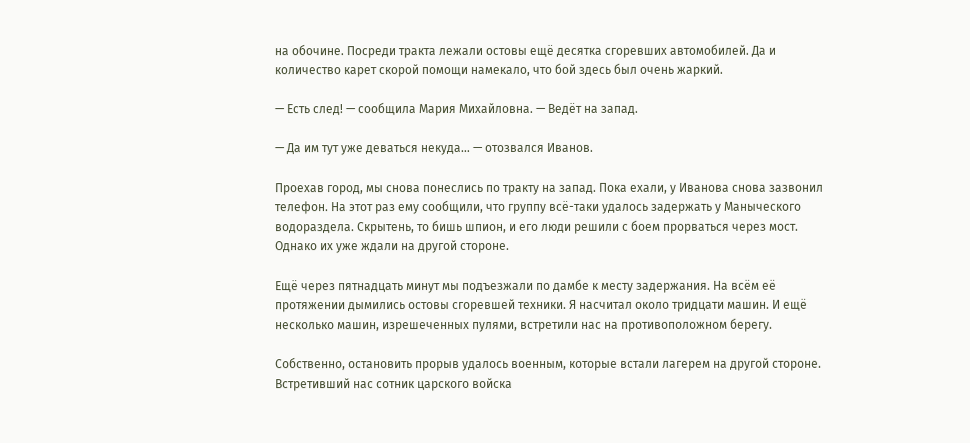на обочине. Посреди тракта лежали остовы ещё десятка сгоревших автомобилей. Да и количество карет скорой помощи намекало, что бой здесь был очень жаркий.

— Есть след! — сообщила Мария Михайловна. — Ведёт на запад.

— Да им тут уже деваться некуда… — отозвался Иванов.

Проехав город, мы снова понеслись по тракту на запад. Пока ехали, у Иванова снова зазвонил телефон. На этот раз ему сообщили, что группу всё-таки удалось задержать у Маныческого водораздела. Скрытень, то бишь шпион, и его люди решили с боем прорваться через мост. Однако их уже ждали на другой стороне.

Ещё через пятнадцать минут мы подъезжали по дамбе к месту задержания. На всём её протяжении дымились остовы сгоревшей техники. Я насчитал около тридцати машин. И ещё несколько машин, изрешеченных пулями, встретили нас на противоположном берегу.

Собственно, остановить прорыв удалось военным, которые встали лагерем на другой стороне. Встретивший нас сотник царского войска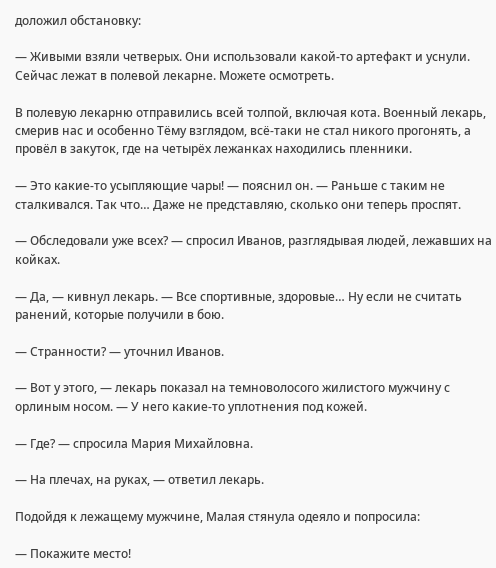доложил обстановку:

— Живыми взяли четверых. Они использовали какой-то артефакт и уснули. Сейчас лежат в полевой лекарне. Можете осмотреть.

В полевую лекарню отправились всей толпой, включая кота. Военный лекарь, смерив нас и особенно Тёму взглядом, всё-таки не стал никого прогонять, а провёл в закуток, где на четырёх лежанках находились пленники.

— Это какие-то усыпляющие чары! — пояснил он. — Раньше с таким не сталкивался. Так что… Даже не представляю, сколько они теперь проспят.

— Обследовали уже всех? — спросил Иванов, разглядывая людей, лежавших на койках.

— Да, — кивнул лекарь. — Все спортивные, здоровые… Ну если не считать ранений, которые получили в бою.

— Странности? — уточнил Иванов.

— Вот у этого, — лекарь показал на темноволосого жилистого мужчину с орлиным носом. — У него какие-то уплотнения под кожей.

— Где? — спросила Мария Михайловна.

— На плечах, на руках, — ответил лекарь.

Подойдя к лежащему мужчине, Малая стянула одеяло и попросила:

— Покажите место!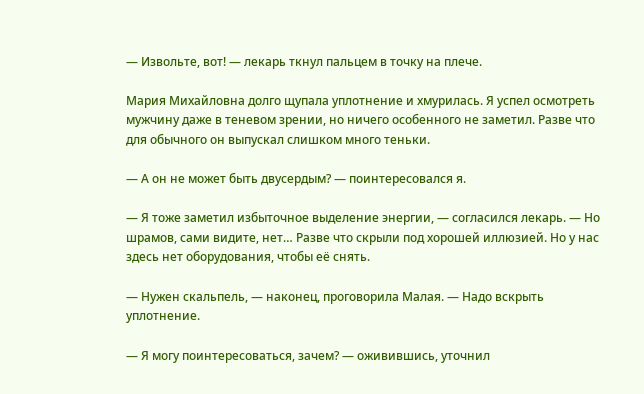— Извольте, вот! — лекарь ткнул пальцем в точку на плече.

Мария Михайловна долго щупала уплотнение и хмурилась. Я успел осмотреть мужчину даже в теневом зрении, но ничего особенного не заметил. Разве что для обычного он выпускал слишком много теньки.

— А он не может быть двусердым? — поинтересовался я.

— Я тоже заметил избыточное выделение энергии, — согласился лекарь. — Но шрамов, сами видите, нет… Разве что скрыли под хорошей иллюзией. Но у нас здесь нет оборудования, чтобы её снять.

— Нужен скальпель, — наконец, проговорила Малая. — Надо вскрыть уплотнение.

— Я могу поинтересоваться, зачем? — оживившись, уточнил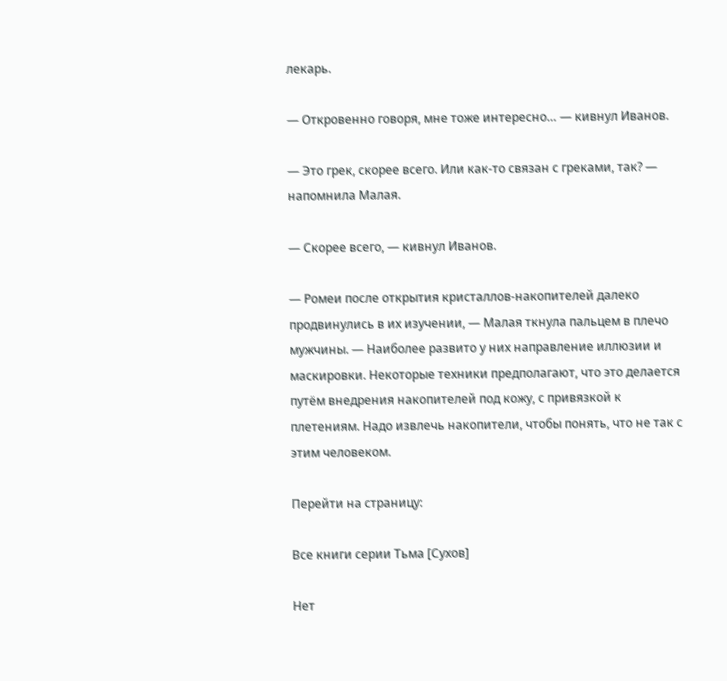лекарь.

— Откровенно говоря, мне тоже интересно… — кивнул Иванов.

— Это грек, скорее всего. Или как-то связан с греками, так? — напомнила Малая.

— Скорее всего, — кивнул Иванов.

— Ромеи после открытия кристаллов-накопителей далеко продвинулись в их изучении, — Малая ткнула пальцем в плечо мужчины. — Наиболее развито у них направление иллюзии и маскировки. Некоторые техники предполагают, что это делается путём внедрения накопителей под кожу, с привязкой к плетениям. Надо извлечь накопители, чтобы понять, что не так с этим человеком.

Перейти на страницу:

Все книги серии Тьма [Сухов]

Нет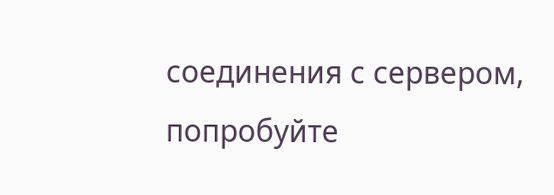соединения с сервером, попробуйте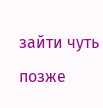зайти чуть позже